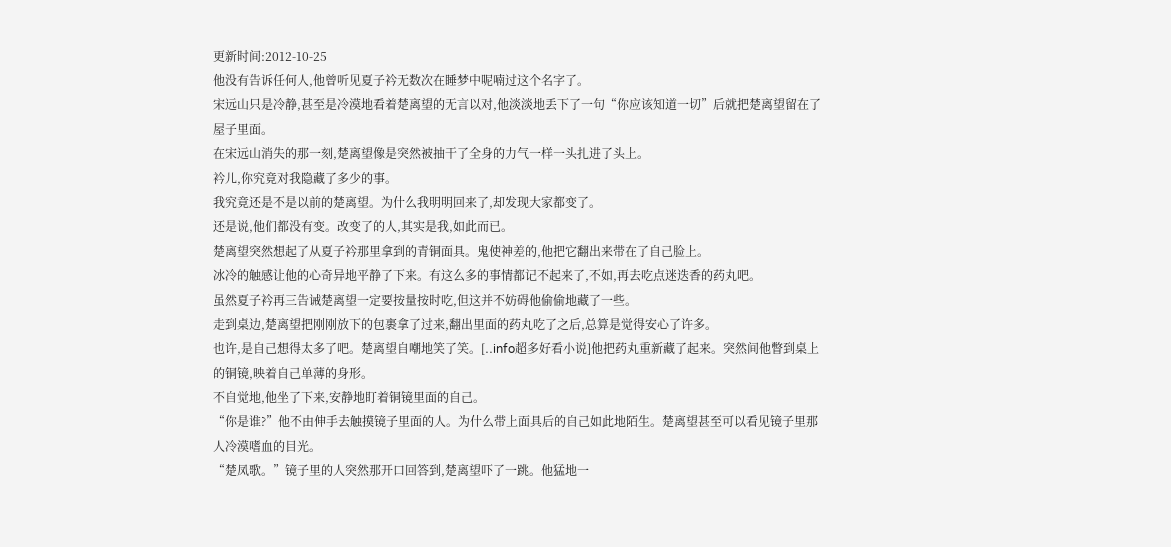更新时间:2012-10-25
他没有告诉任何人,他曾听见夏子衿无数次在睡梦中呢喃过这个名字了。
宋远山只是冷静,甚至是冷漠地看着楚离望的无言以对,他淡淡地丢下了一句“你应该知道一切”后就把楚离望留在了屋子里面。
在宋远山消失的那一刻,楚离望像是突然被抽干了全身的力气一样一头扎进了头上。
衿儿,你究竟对我隐藏了多少的事。
我究竟还是不是以前的楚离望。为什么我明明回来了,却发现大家都变了。
还是说,他们都没有变。改变了的人,其实是我,如此而已。
楚离望突然想起了从夏子衿那里拿到的青铜面具。鬼使神差的,他把它翻出来带在了自己脸上。
冰冷的触感让他的心奇异地平静了下来。有这么多的事情都记不起来了,不如,再去吃点迷迭香的药丸吧。
虽然夏子衿再三告诫楚离望一定要按量按时吃,但这并不妨碍他偷偷地藏了一些。
走到桌边,楚离望把刚刚放下的包裹拿了过来,翻出里面的药丸吃了之后,总算是觉得安心了许多。
也许,是自己想得太多了吧。楚离望自嘲地笑了笑。[..info超多好看小说]他把药丸重新藏了起来。突然间他瞥到桌上的铜镜,映着自己单薄的身形。
不自觉地,他坐了下来,安静地盯着铜镜里面的自己。
“你是谁?”他不由伸手去触摸镜子里面的人。为什么带上面具后的自己如此地陌生。楚离望甚至可以看见镜子里那人冷漠嗜血的目光。
“楚凤歌。”镜子里的人突然那开口回答到,楚离望吓了一跳。他猛地一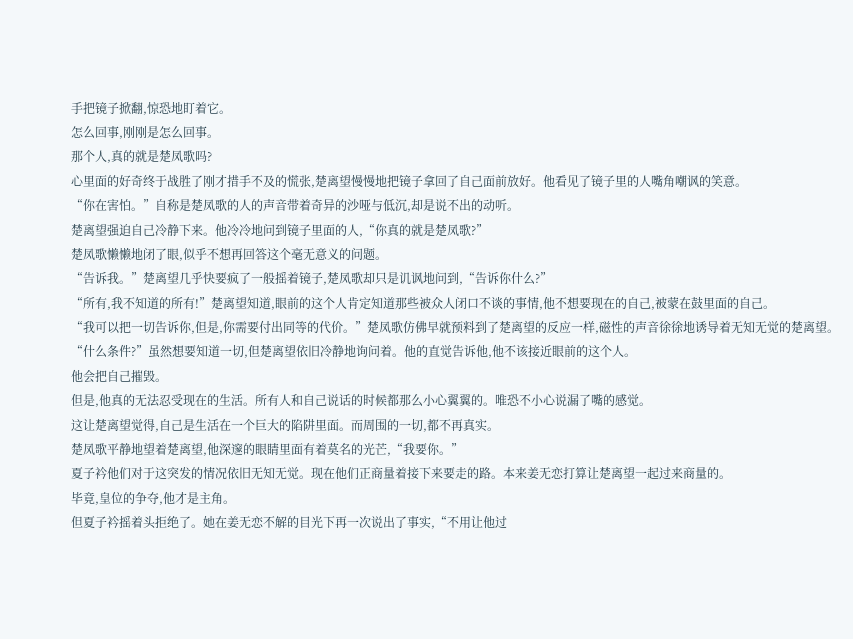手把镜子掀翻,惊恐地盯着它。
怎么回事,刚刚是怎么回事。
那个人,真的就是楚凤歌吗?
心里面的好奇终于战胜了刚才措手不及的慌张,楚离望慢慢地把镜子拿回了自己面前放好。他看见了镜子里的人嘴角嘲讽的笑意。
“你在害怕。”自称是楚凤歌的人的声音带着奇异的沙哑与低沉,却是说不出的动听。
楚离望强迫自己冷静下来。他冷冷地问到镜子里面的人,“你真的就是楚凤歌?”
楚凤歌懒懒地闭了眼,似乎不想再回答这个毫无意义的问题。
“告诉我。”楚离望几乎快要疯了一般摇着镜子,楚凤歌却只是讥讽地问到,“告诉你什么?”
“所有,我不知道的所有!”楚离望知道,眼前的这个人肯定知道那些被众人闭口不谈的事情,他不想要现在的自己,被蒙在鼓里面的自己。
“我可以把一切告诉你,但是,你需要付出同等的代价。”楚凤歌仿佛早就预料到了楚离望的反应一样,磁性的声音徐徐地诱导着无知无觉的楚离望。
“什么条件?”虽然想要知道一切,但楚离望依旧冷静地询问着。他的直觉告诉他,他不该接近眼前的这个人。
他会把自己摧毁。
但是,他真的无法忍受现在的生活。所有人和自己说话的时候都那么小心翼翼的。唯恐不小心说漏了嘴的感觉。
这让楚离望觉得,自己是生活在一个巨大的陷阱里面。而周围的一切,都不再真实。
楚凤歌平静地望着楚离望,他深邃的眼睛里面有着莫名的光芒,“我要你。”
夏子衿他们对于这突发的情况依旧无知无觉。现在他们正商量着接下来要走的路。本来姜无恋打算让楚离望一起过来商量的。
毕竟,皇位的争夺,他才是主角。
但夏子衿摇着头拒绝了。她在姜无恋不解的目光下再一次说出了事实,“不用让他过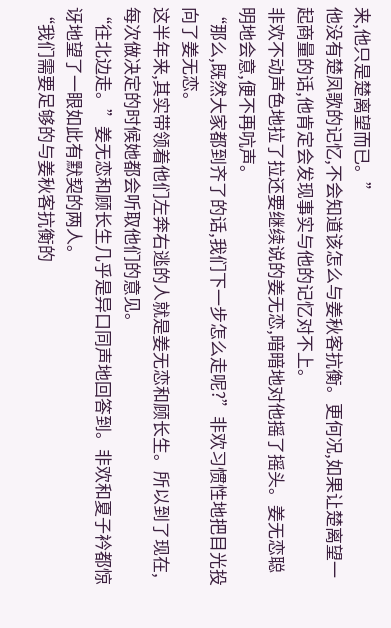来,他只是楚离望而已。”
他没有楚凤歌的记忆,不会知道该怎么与姜秋客抗衡。更何况,如果让楚离望一起商量的话,他肯定会发现事实与他的记忆对不上。
非欢不动声色地拉了拉还要继续说的姜无恋,暗暗地对他摇了摇头。姜无恋聪明地会意,便不再吭声。
“那么,既然大家都到齐了的话,我们下一步怎么走呢?”非欢习惯性地把目光投向了姜无恋。
这半年来,其实带领着他们左奔右逃的人就是姜无恋和顾长生。所以到了现在,每次做决定的时候她都会听取他们的意见。
“往北边走。”姜无恋和顾长生几乎是异口同声地回答到。非欢和夏子衿都惊讶地望了一眼如此有默契的两人。
“我们需要足够的与姜秋客抗衡的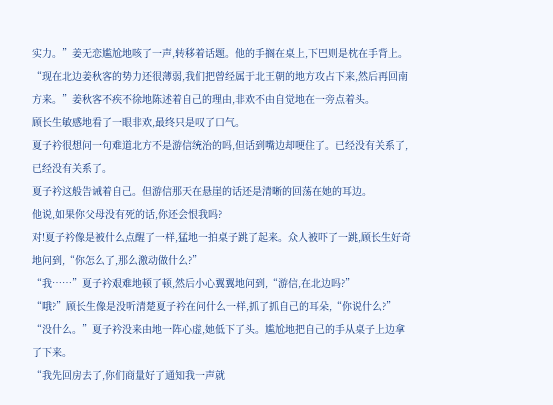实力。”姜无恋尴尬地咳了一声,转移着话题。他的手搁在桌上,下巴则是枕在手背上。
“现在北边姜秋客的势力还很薄弱,我们把曾经属于北王朝的地方攻占下来,然后再回南方来。”姜秋客不疾不徐地陈述着自己的理由,非欢不由自觉地在一旁点着头。
顾长生敏感地看了一眼非欢,最终只是叹了口气。
夏子衿很想问一句难道北方不是游信统治的吗,但话到嘴边却哽住了。已经没有关系了,已经没有关系了。
夏子衿这般告诫着自己。但游信那天在悬崖的话还是清晰的回荡在她的耳边。
他说,如果你父母没有死的话,你还会恨我吗?
对!夏子衿像是被什么点醒了一样,猛地一拍桌子跳了起来。众人被吓了一跳,顾长生好奇地问到,“你怎么了,那么激动做什么?”
“我……”夏子衿艰难地顿了顿,然后小心翼翼地问到,“游信,在北边吗?”
“哦?”顾长生像是没听清楚夏子衿在问什么一样,抓了抓自己的耳朵,“你说什么?”
“没什么。”夏子衿没来由地一阵心虚,她低下了头。尴尬地把自己的手从桌子上边拿了下来。
“我先回房去了,你们商量好了通知我一声就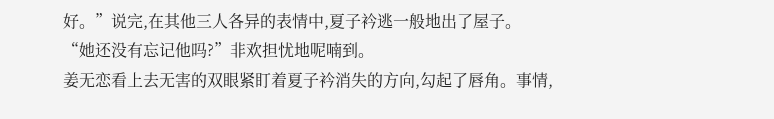好。”说完,在其他三人各异的表情中,夏子衿逃一般地出了屋子。
“她还没有忘记他吗?”非欢担忧地呢喃到。
姜无恋看上去无害的双眼紧盯着夏子衿消失的方向,勾起了唇角。事情,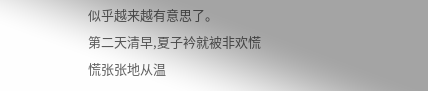似乎越来越有意思了。
第二天清早,夏子衿就被非欢慌慌张张地从温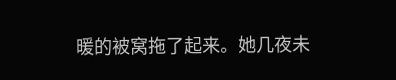暖的被窝拖了起来。她几夜未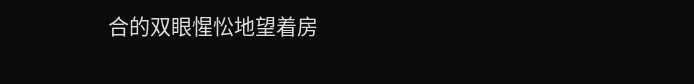合的双眼惺忪地望着房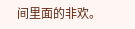间里面的非欢。